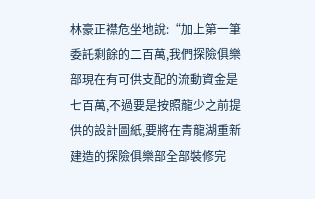林豪正襟危坐地說:“加上第一筆委託剩餘的二百萬,我們探險俱樂部現在有可供支配的流動資金是七百萬,不過要是按照龍少之前提供的設計圖紙,要將在青龍湖重新建造的探險俱樂部全部裝修完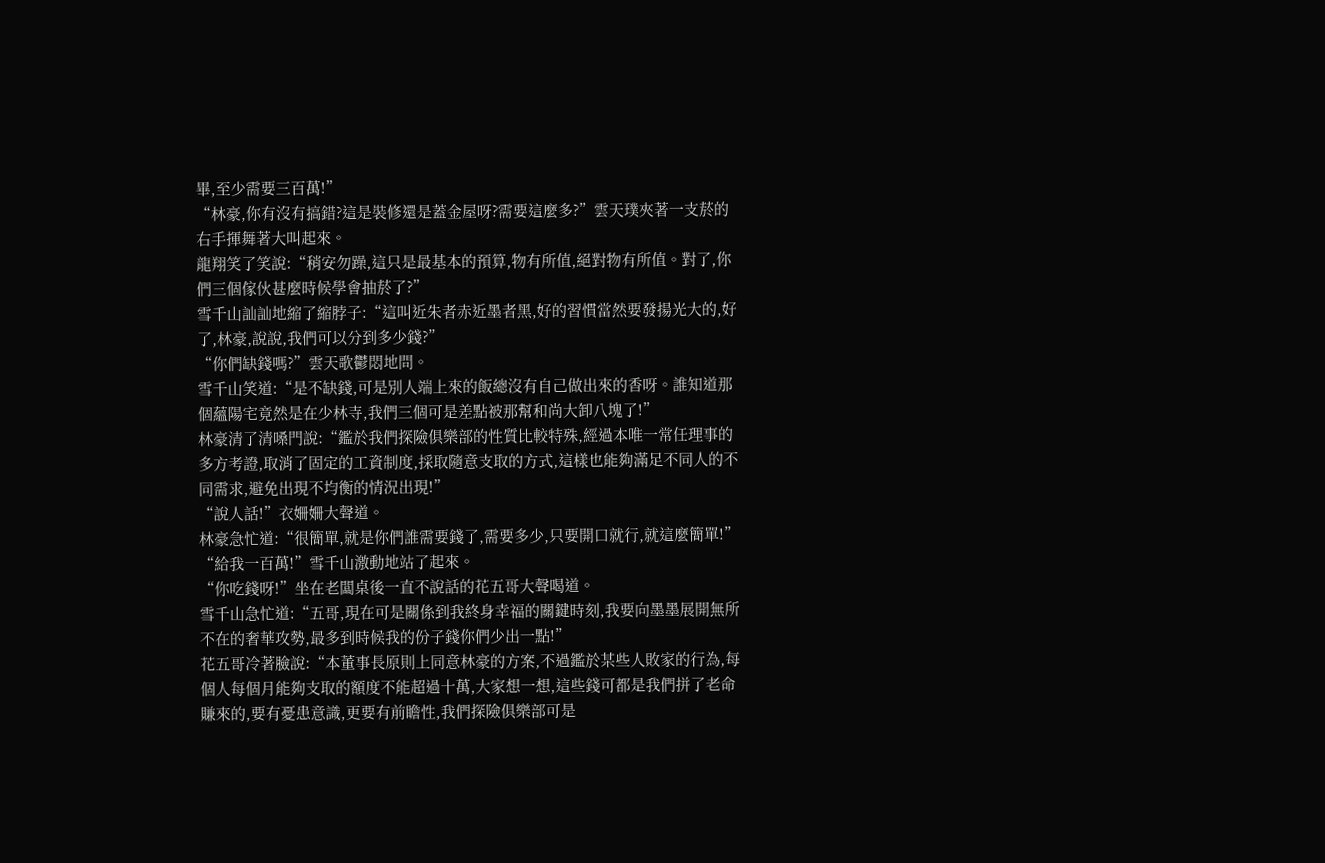畢,至少需要三百萬!”
“林豪,你有沒有搞錯?這是裝修還是蓋金屋呀?需要這麼多?”雲天璞夾著一支菸的右手揮舞著大叫起來。
龍翔笑了笑說:“稍安勿躁,這只是最基本的預算,物有所值,絕對物有所值。對了,你們三個傢伙甚麼時候學會抽菸了?”
雪千山訕訕地縮了縮脖子:“這叫近朱者赤近墨者黑,好的習慣當然要發揚光大的,好了,林豪,說說,我們可以分到多少錢?”
“你們缺錢嗎?”雲天歌鬱悶地問。
雪千山笑道:“是不缺錢,可是別人端上來的飯總沒有自己做出來的香呀。誰知道那個蘊陽宅竟然是在少林寺,我們三個可是差點被那幫和尚大卸八塊了!”
林豪清了清嗓門說:“鑑於我們探險俱樂部的性質比較特殊,經過本唯一常任理事的多方考證,取消了固定的工資制度,採取隨意支取的方式,這樣也能夠滿足不同人的不同需求,避免出現不均衡的情況出現!”
“說人話!”衣姍姍大聲道。
林豪急忙道:“很簡單,就是你們誰需要錢了,需要多少,只要開口就行,就這麼簡單!”
“給我一百萬!”雪千山激動地站了起來。
“你吃錢呀!”坐在老闆桌後一直不說話的花五哥大聲喝道。
雪千山急忙道:“五哥,現在可是關係到我終身幸福的關鍵時刻,我要向墨墨展開無所不在的奢華攻勢,最多到時候我的份子錢你們少出一點!”
花五哥冷著臉說:“本董事長原則上同意林豪的方案,不過鑑於某些人敗家的行為,每個人每個月能夠支取的額度不能超過十萬,大家想一想,這些錢可都是我們拼了老命賺來的,要有憂患意識,更要有前瞻性,我們探險俱樂部可是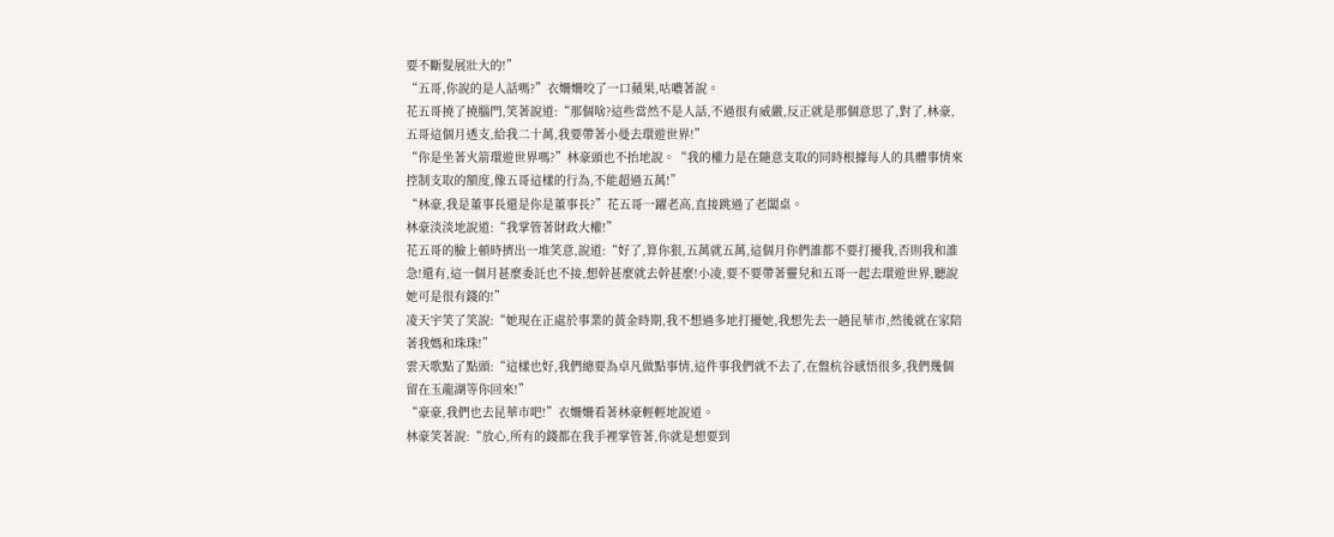要不斷髮展壯大的!”
“五哥,你說的是人話嗎?”衣姍姍咬了一口蘋果,咕噥著說。
花五哥撓了撓腦門,笑著說道:“那個啥?這些當然不是人話,不過很有威嚴,反正就是那個意思了,對了,林豪,五哥這個月透支,給我二十萬,我要帶著小曼去環遊世界!”
“你是坐著火箭環遊世界嗎?”林豪頭也不抬地說。“我的權力是在隨意支取的同時根據每人的具體事情來控制支取的額度,像五哥這樣的行為,不能超過五萬!”
“林豪,我是董事長還是你是董事長?”花五哥一躍老高,直接跳過了老闆桌。
林豪淡淡地說道:“我掌管著財政大權!”
花五哥的臉上頓時擠出一堆笑意,說道:“好了,算你狠,五萬就五萬,這個月你們誰都不要打擾我,否則我和誰急!還有,這一個月甚麼委託也不接,想幹甚麼就去幹甚麼!小凌,要不要帶著靈兒和五哥一起去環遊世界,聽說她可是很有錢的!”
凌天宇笑了笑說:“她現在正處於事業的黃金時期,我不想過多地打擾她,我想先去一趟昆華市,然後就在家陪著我媽和珠珠!”
雲天歌點了點頭:“這樣也好,我們總要為卓凡做點事情,這件事我們就不去了,在盤杭谷感悟很多,我們幾個留在玉龍湖等你回來!”
“豪豪,我們也去昆華市吧!”衣姍姍看著林豪輕輕地說道。
林豪笑著說:“放心,所有的錢都在我手裡掌管著,你就是想要到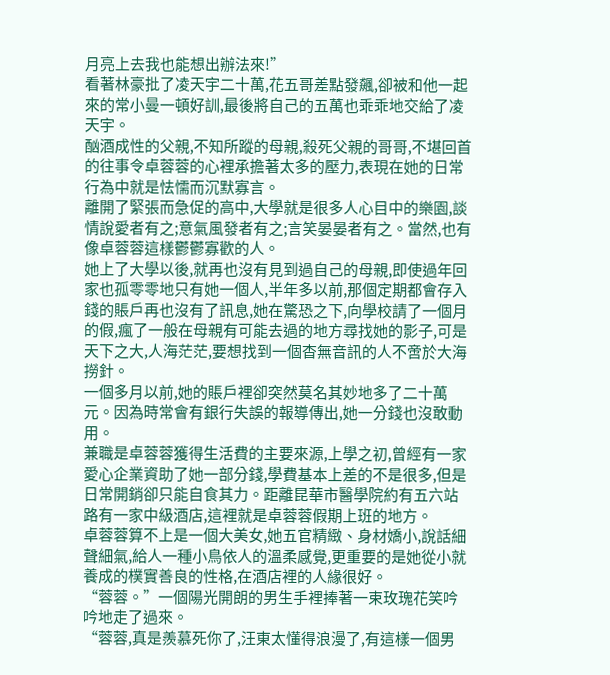月亮上去我也能想出辦法來!”
看著林豪批了凌天宇二十萬,花五哥差點發飆,卻被和他一起來的常小曼一頓好訓,最後將自己的五萬也乖乖地交給了凌天宇。
酗酒成性的父親,不知所蹤的母親,殺死父親的哥哥,不堪回首的往事令卓蓉蓉的心裡承擔著太多的壓力,表現在她的日常行為中就是怯懦而沉默寡言。
離開了緊張而急促的高中,大學就是很多人心目中的樂園,談情說愛者有之;意氣風發者有之;言笑晏晏者有之。當然,也有像卓蓉蓉這樣鬱鬱寡歡的人。
她上了大學以後,就再也沒有見到過自己的母親,即使過年回家也孤零零地只有她一個人,半年多以前,那個定期都會存入錢的賬戶再也沒有了訊息,她在驚恐之下,向學校請了一個月的假,瘋了一般在母親有可能去過的地方尋找她的影子,可是天下之大,人海茫茫,要想找到一個杳無音訊的人不啻於大海撈針。
一個多月以前,她的賬戶裡卻突然莫名其妙地多了二十萬元。因為時常會有銀行失誤的報導傳出,她一分錢也沒敢動用。
兼職是卓蓉蓉獲得生活費的主要來源,上學之初,曾經有一家愛心企業資助了她一部分錢,學費基本上差的不是很多,但是日常開銷卻只能自食其力。距離昆華市醫學院約有五六站路有一家中級酒店,這裡就是卓蓉蓉假期上班的地方。
卓蓉蓉算不上是一個大美女,她五官精緻、身材嬌小,說話細聲細氣,給人一種小鳥依人的溫柔感覺,更重要的是她從小就養成的樸實善良的性格,在酒店裡的人緣很好。
“蓉蓉。”一個陽光開朗的男生手裡捧著一束玫瑰花笑吟吟地走了過來。
“蓉蓉,真是羨慕死你了,汪東太懂得浪漫了,有這樣一個男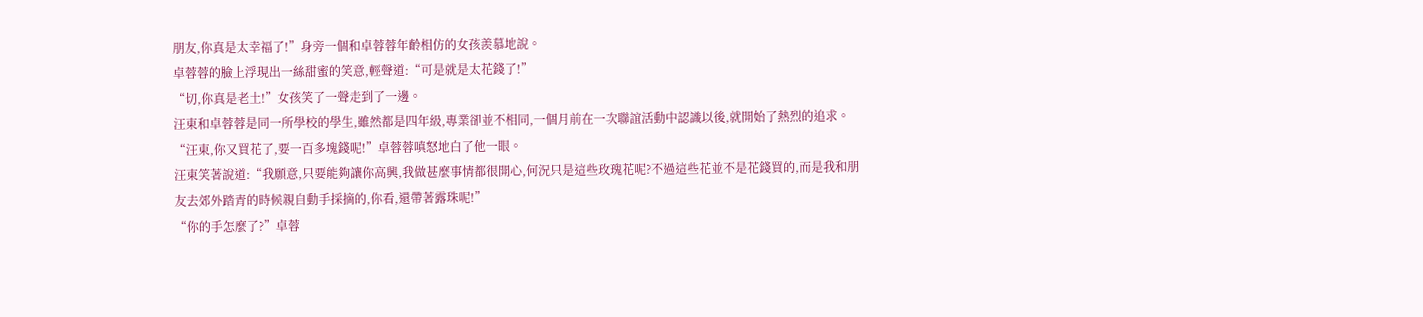朋友,你真是太幸福了!”身旁一個和卓蓉蓉年齡相仿的女孩羨慕地說。
卓蓉蓉的臉上浮現出一絲甜蜜的笑意,輕聲道:“可是就是太花錢了!”
“切,你真是老土!”女孩笑了一聲走到了一邊。
汪東和卓蓉蓉是同一所學校的學生,雖然都是四年級,專業卻並不相同,一個月前在一次聯誼活動中認識以後,就開始了熱烈的追求。
“汪東,你又買花了,要一百多塊錢呢!”卓蓉蓉嗔怒地白了他一眼。
汪東笑著說道:“我願意,只要能夠讓你高興,我做甚麼事情都很開心,何況只是這些玫瑰花呢?不過這些花並不是花錢買的,而是我和朋友去郊外踏青的時候親自動手採摘的,你看,還帶著露珠呢!”
“你的手怎麼了?”卓蓉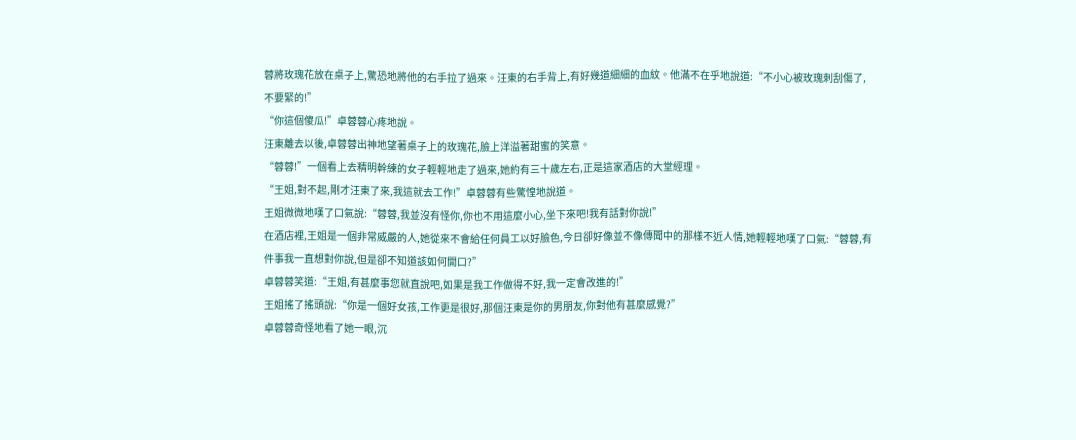蓉將玫瑰花放在桌子上,驚恐地將他的右手拉了過來。汪東的右手背上,有好幾道細細的血紋。他滿不在乎地說道:“不小心被玫瑰刺刮傷了,不要緊的!”
“你這個傻瓜!”卓蓉蓉心疼地說。
汪東離去以後,卓蓉蓉出神地望著桌子上的玫瑰花,臉上洋溢著甜蜜的笑意。
“蓉蓉!”一個看上去精明幹練的女子輕輕地走了過來,她約有三十歲左右,正是這家酒店的大堂經理。
“王姐,對不起,剛才汪東了來,我這就去工作!”卓蓉蓉有些驚惶地說道。
王姐微微地嘆了口氣說:“蓉蓉,我並沒有怪你,你也不用這麼小心,坐下來吧!我有話對你說!”
在酒店裡,王姐是一個非常威嚴的人,她從來不會給任何員工以好臉色,今日卻好像並不像傳聞中的那樣不近人情,她輕輕地嘆了口氣:“蓉蓉,有件事我一直想對你說,但是卻不知道該如何開口?”
卓蓉蓉笑道:“王姐,有甚麼事您就直說吧,如果是我工作做得不好,我一定會改進的!”
王姐搖了搖頭說:“你是一個好女孩,工作更是很好,那個汪東是你的男朋友,你對他有甚麼感覺?”
卓蓉蓉奇怪地看了她一眼,沉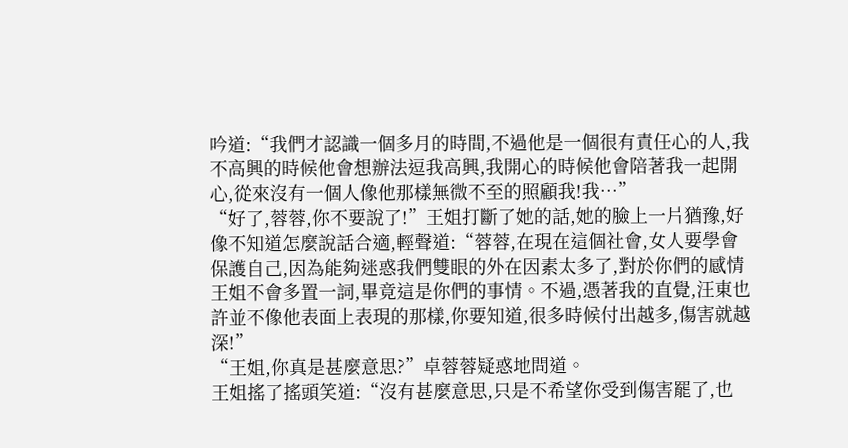吟道:“我們才認識一個多月的時間,不過他是一個很有責任心的人,我不高興的時候他會想辦法逗我高興,我開心的時候他會陪著我一起開心,從來沒有一個人像他那樣無微不至的照顧我!我…”
“好了,蓉蓉,你不要說了!”王姐打斷了她的話,她的臉上一片猶豫,好像不知道怎麼說話合適,輕聲道:“蓉蓉,在現在這個社會,女人要學會保護自己,因為能夠迷惑我們雙眼的外在因素太多了,對於你們的感情王姐不會多置一詞,畢竟這是你們的事情。不過,憑著我的直覺,汪東也許並不像他表面上表現的那樣,你要知道,很多時候付出越多,傷害就越深!”
“王姐,你真是甚麼意思?”卓蓉蓉疑惑地問道。
王姐搖了搖頭笑道:“沒有甚麼意思,只是不希望你受到傷害罷了,也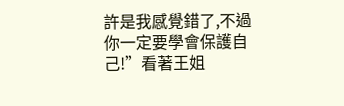許是我感覺錯了,不過你一定要學會保護自己!”看著王姐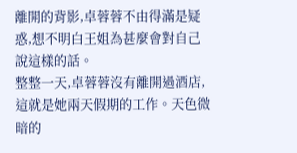離開的背影,卓蓉蓉不由得滿是疑惑,想不明白王姐為甚麼會對自己說這樣的話。
整整一天,卓蓉蓉沒有離開過酒店,這就是她兩天假期的工作。天色微暗的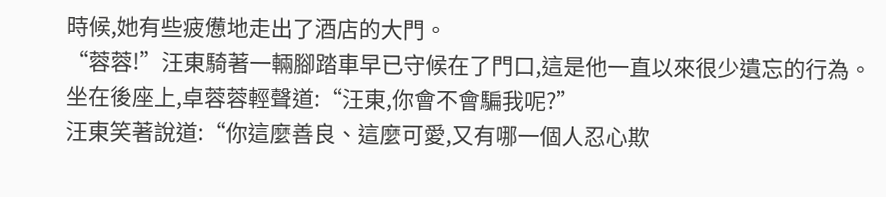時候,她有些疲憊地走出了酒店的大門。
“蓉蓉!”汪東騎著一輛腳踏車早已守候在了門口,這是他一直以來很少遺忘的行為。
坐在後座上,卓蓉蓉輕聲道:“汪東,你會不會騙我呢?”
汪東笑著說道:“你這麼善良、這麼可愛,又有哪一個人忍心欺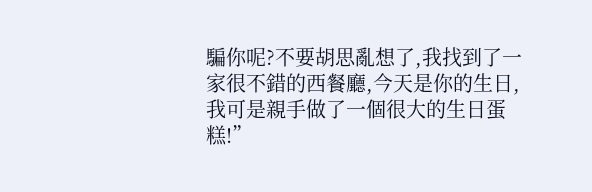騙你呢?不要胡思亂想了,我找到了一家很不錯的西餐廳,今天是你的生日,我可是親手做了一個很大的生日蛋糕!”